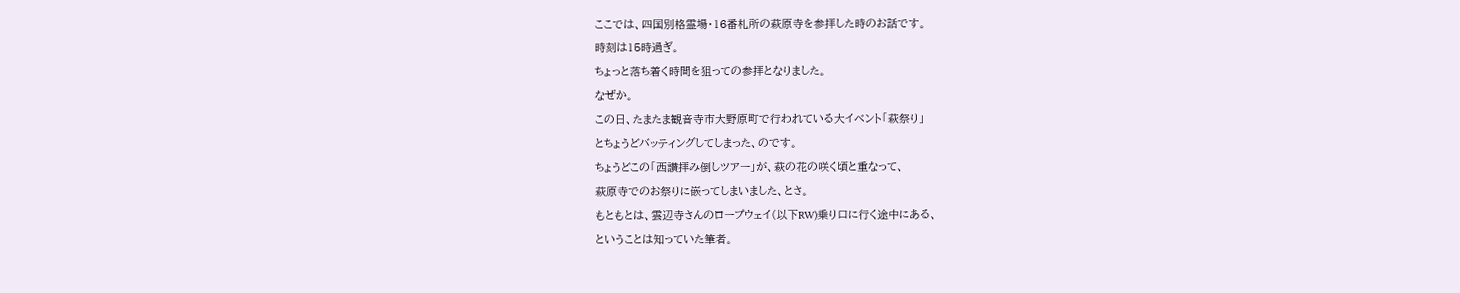ここでは、四国別格霊場・16番札所の萩原寺を参拝した時のお話です。
時刻は15時過ぎ。
ちょっと落ち着く時間を狙っての参拝となりました。
なぜか。
この日、たまたま観音寺市大野原町で行われている大イベント「萩祭り」
とちょうどバッティングしてしまった、のです。
ちょうどこの「西讃拝み倒しツアー」が、萩の花の咲く頃と重なって、
萩原寺でのお祭りに嵌ってしまいました、とさ。
もともとは、雲辺寺さんのロープウェイ(以下RW)乗り口に行く途中にある、
ということは知っていた筆者。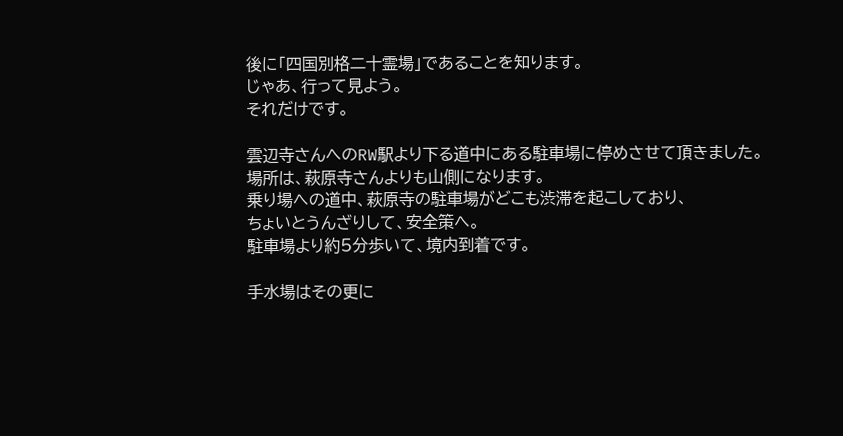後に「四国別格二十霊場」であることを知ります。
じゃあ、行って見よう。
それだけです。

雲辺寺さんへのRW駅より下る道中にある駐車場に停めさせて頂きました。
場所は、萩原寺さんよりも山側になります。
乗り場への道中、萩原寺の駐車場がどこも渋滞を起こしており、
ちょいとうんざりして、安全策へ。
駐車場より約5分歩いて、境内到着です。

手水場はその更に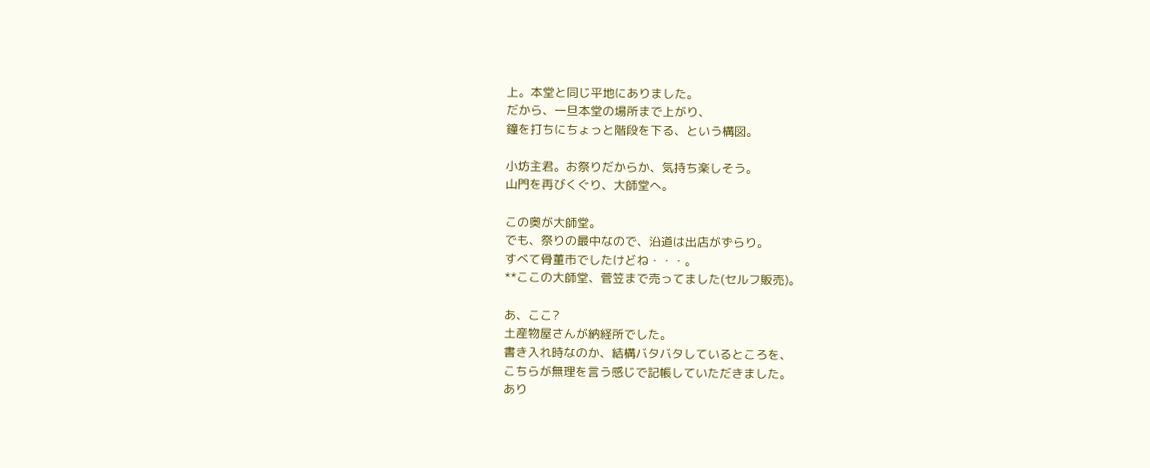上。本堂と同じ平地にありました。
だから、一旦本堂の場所まで上がり、
鐘を打ちにちょっと階段を下る、という構図。

小坊主君。お祭りだからか、気持ち楽しそう。
山門を再びくぐり、大師堂へ。

この奥が大師堂。
でも、祭りの最中なので、沿道は出店がずらり。
すべて骨董市でしたけどね・・・。
**ここの大師堂、菅笠まで売ってました(セルフ販売)。

あ、ここ?
土産物屋さんが納経所でした。
書き入れ時なのか、結構バタバタしているところを、
こちらが無理を言う感じで記帳していただきました。
あり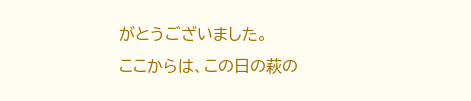がとうございました。
ここからは、この日の萩の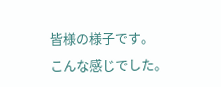皆様の様子です。
こんな感じでした。